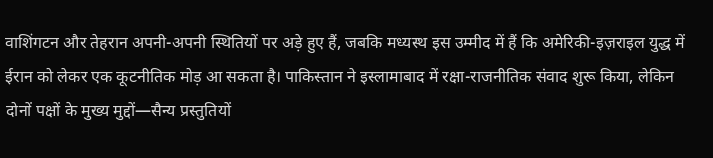वाशिंगटन और तेहरान अपनी-अपनी स्थितियों पर अड़े हुए हैं, जबकि मध्यस्थ इस उम्मीद में हैं कि अमेरिकी-इज़राइल युद्ध में ईरान को लेकर एक कूटनीतिक मोड़ आ सकता है। पाकिस्तान ने इस्लामाबाद में रक्षा-राजनीतिक संवाद शुरू किया, लेकिन दोनों पक्षों के मुख्य मुद्दों—सैन्य प्रस्तुतियों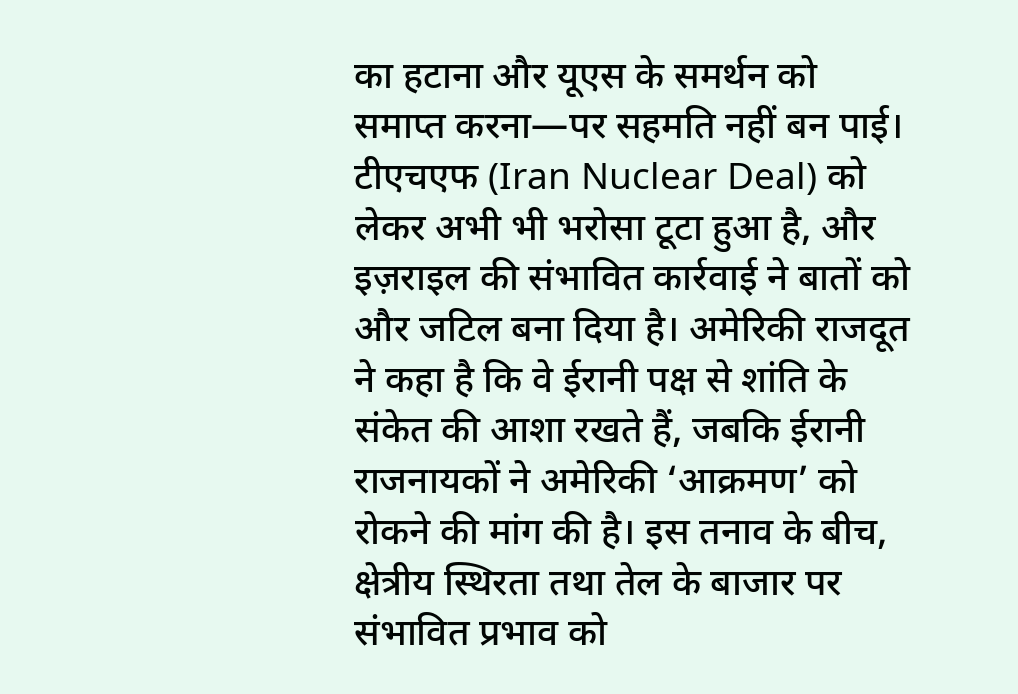का हटाना और यूएस के समर्थन को समाप्त करना—पर सहमति नहीं बन पाई। टीएचएफ (Iran Nuclear Deal) को लेकर अभी भी भरोसा टूटा हुआ है, और इज़राइल की संभावित कार्रवाई ने बातों को और जटिल बना दिया है। अमेरिकी राजदूत ने कहा है कि वे ईरानी पक्ष से शांति के संकेत की आशा रखते हैं, जबकि ईरानी राजनायकों ने अमेरिकी ‘आक्रमण’ को रोकने की मांग की है। इस तनाव के बीच, क्षेत्रीय स्थिरता तथा तेल के बाजार पर संभावित प्रभाव को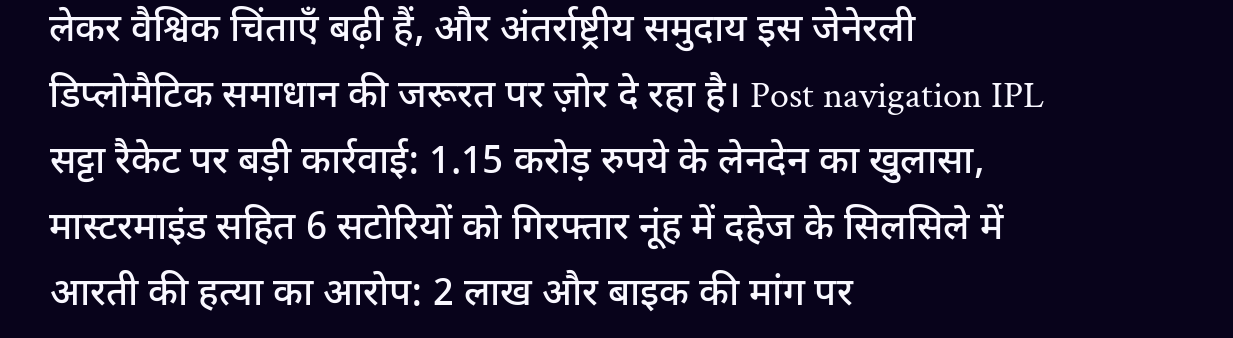लेकर वैश्विक चिंताएँ बढ़ी हैं, और अंतर्राष्ट्रीय समुदाय इस जेनेरली डिप्लोमैटिक समाधान की जरूरत पर ज़ोर दे रहा है। Post navigation IPL सट्टा रैकेट पर बड़ी कार्रवाई: 1.15 करोड़ रुपये के लेनदेन का खुलासा, मास्टरमाइंड सहित 6 सटोरियों को गिरफ्तार नूंह में दहेज के सिलसिले में आरती की हत्या का आरोप: 2 लाख और बाइक की मांग पर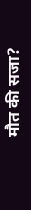मौत की सजा?